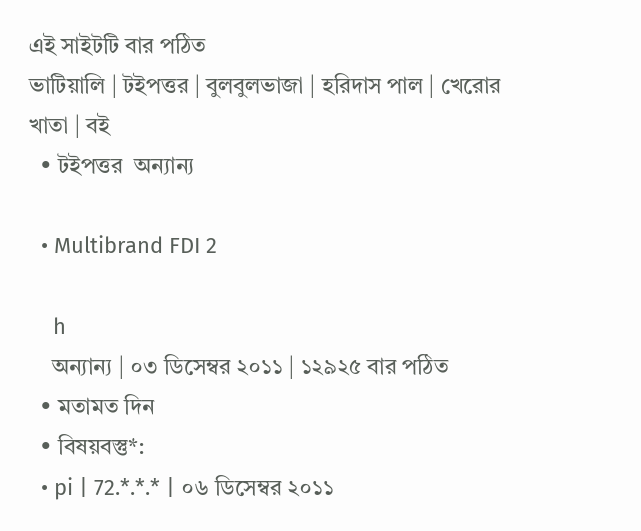এই সাইটটি বার পঠিত
ভাটিয়ালি | টইপত্তর | বুলবুলভাজা | হরিদাস পাল | খেরোর খাতা | বই
  • টইপত্তর  অন্যান্য

  • Multibrand FDI 2

    h
    অন্যান্য | ০৩ ডিসেম্বর ২০১১ | ১২৯২৫ বার পঠিত
  • মতামত দিন
  • বিষয়বস্তু*:
  • pi | 72.*.*.* | ০৬ ডিসেম্বর ২০১১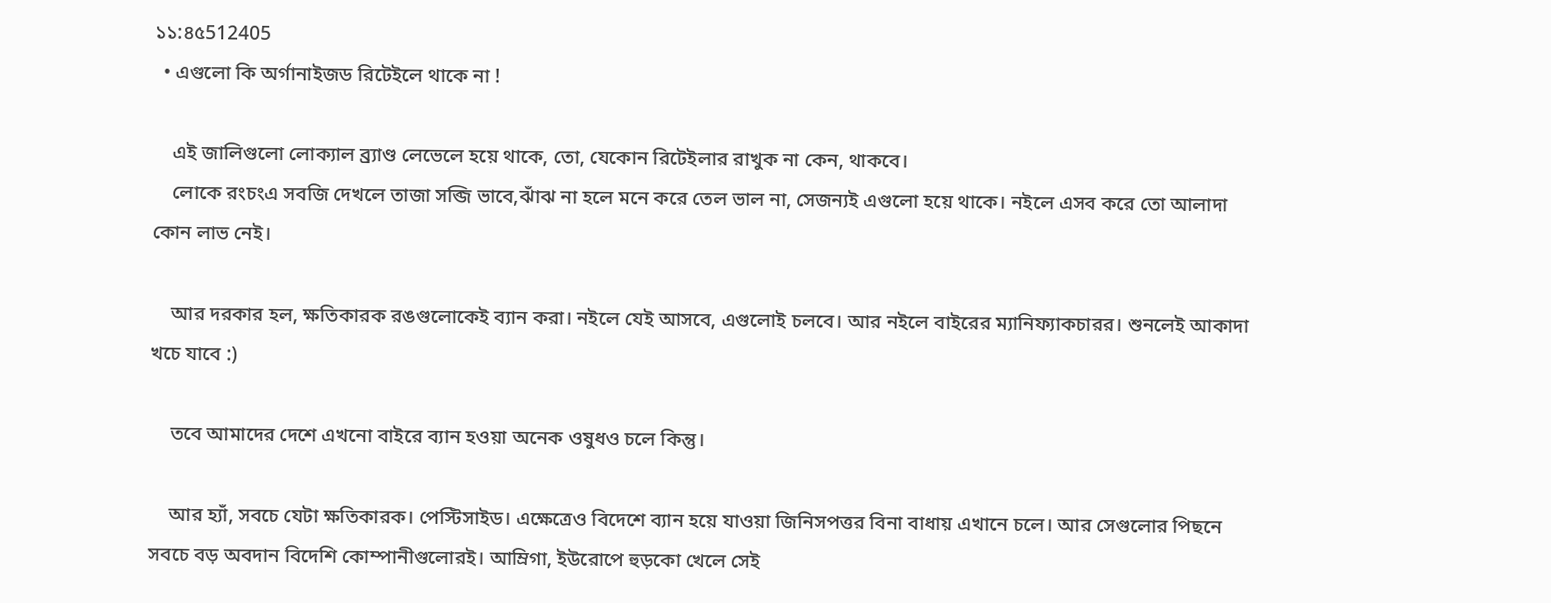১১:৪৫512405
  • এগুলো কি অর্গানাইজড রিটেইলে থাকে না !

    এই জালিগুলো লোক্যাল ব্র্যাণ্ড লেভেলে হয়ে থাকে, তো, যেকোন রিটেইলার রাখুক না কেন, থাকবে।
    লোকে রংচংএ সবজি দেখলে তাজা সব্জি ভাবে,ঝাঁঝ না হলে মনে করে তেল ভাল না, সেজন্যই এগুলো হয়ে থাকে। নইলে এসব করে তো আলাদা কোন লাভ নেই।

    আর দরকার হল, ক্ষতিকারক রঙগুলোকেই ব্যান করা। নইলে যেই আসবে, এগুলোই চলবে। আর নইলে বাইরের ম্যানিফ্যাকচারর। শুনলেই আকাদা খচে যাবে :)

    তবে আমাদের দেশে এখনো বাইরে ব্যান হওয়া অনেক ওষুধও চলে কিন্তু।

    আর হ্যাঁ, সবচে যেটা ক্ষতিকারক। পেস্টিসাইড। এক্ষেত্রেও বিদেশে ব্যান হয়ে যাওয়া জিনিসপত্তর বিনা বাধায় এখানে চলে। আর সেগুলোর পিছনে সবচে বড় অবদান বিদেশি কোম্পানীগুলোরই। আম্রিগা, ইউরোপে হুড়কো খেলে সেই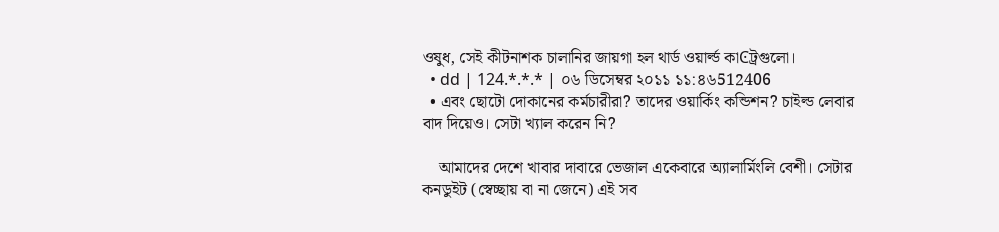ওষুধ, সেই কীটনাশক চালানির জায়গা হল থার্ড ওয়ার্ল্ড কাϾট্রগুলো।
  • dd | 124.*.*.* | ০৬ ডিসেম্বর ২০১১ ১১:৪৬512406
  • এবং ছোটো দোকানের কর্মচারীরা? তাদের ওয়ার্কিং কন্ডিশন? চাইল্ড লেবার বাদ দিয়েও। সেটা খ্যাল করেন নি?

    আমাদের দেশে খাবার দাবারে ভেজাল একেবারে অ্যালার্মিংলি বেশী। সেটার কনডুইট (স্বেচ্ছায় বা না জেনে) এই সব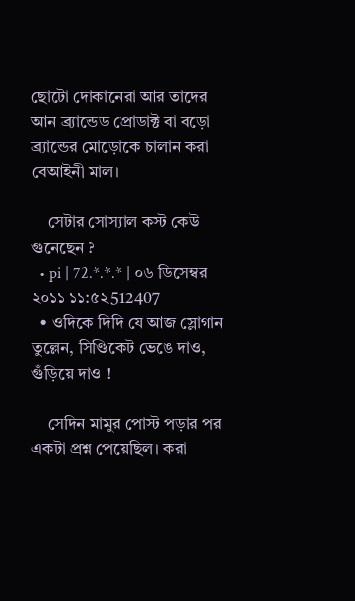ছোটো দোকানেরা আর তাদের আন ব্র্যান্ডেড প্রোডাক্ট বা বড়ো ব্র্যান্ডের মোড়োকে চালান করা বেআইনী মাল।

    সেটার সোস্যাল কস্ট কেউ গুনেছেন ?
  • pi | 72.*.*.* | ০৬ ডিসেম্বর ২০১১ ১১:৫২512407
  • ওদিকে দিদি যে আজ স্লোগান তুল্লেন, সিণ্ডিকেট ভেঙে দাও, গুঁড়িয়ে দাও !

    সেদিন মামুর পোস্ট পড়ার পর একটা প্রশ্ন পেয়েছিল। করা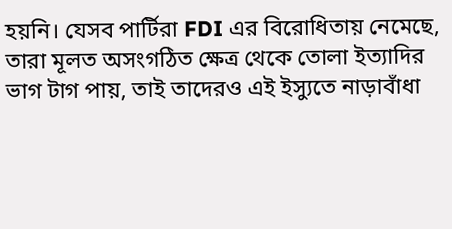হয়নি। যেসব পার্টিরা FDI এর বিরোধিতায় নেমেছে, তারা মূলত অসংগঠিত ক্ষেত্র থেকে তোলা ইত্যাদির ভাগ টাগ পায়, তাই তাদেরও এই ইস্যুতে নাড়াবাঁধা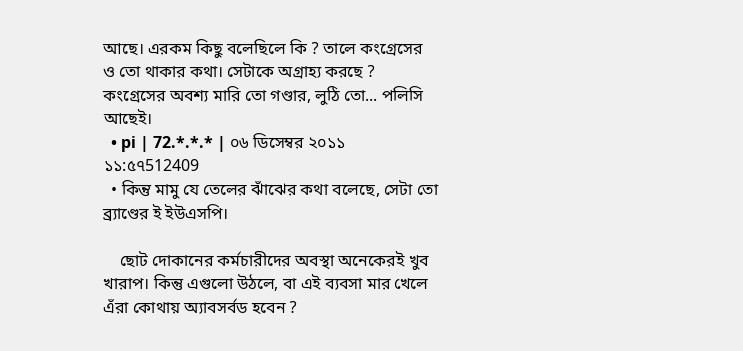আছে। এরকম কিছু বলেছিলে কি ? তালে কংগ্রেসের ও তো থাকার কথা। সেটাকে অগ্রাহ্য করছে ? কংগ্রেসের অবশ্য মারি তো গণ্ডার, লুঠি তো... পলিসি আছেই।
  • pi | 72.*.*.* | ০৬ ডিসেম্বর ২০১১ ১১:৫৭512409
  • কিন্তু মামু যে তেলের ঝাঁঝের কথা বলেছে, সেটা তো ব্র্যাণ্ডের ই ইউএসপি।

    ছোট দোকানের কর্মচারীদের অবস্থা অনেকেরই খুব খারাপ। কিন্তু এগুলো উঠলে, বা এই ব্যবসা মার খেলে এঁরা কোথায় অ্যাবসর্বড হবেন ?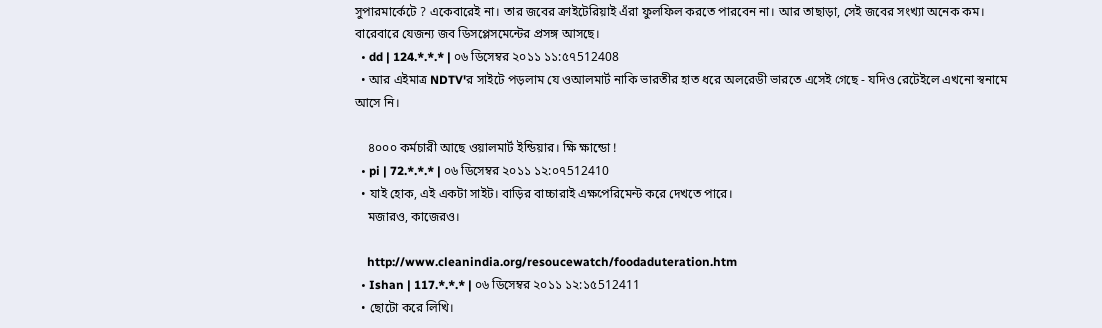সুপারমার্কেটে ? একেবারেই না। তার জবের ক্রাইটেরিয়াই এঁরা ফুলফিল করতে পারবেন না। আর তাছাড়া, সেই জবের সংখ্যা অনেক কম। বারেবারে যেজন্য জব ডিসপ্লেসমেন্টের প্রসঙ্গ আসছে।
  • dd | 124.*.*.* | ০৬ ডিসেম্বর ২০১১ ১১:৫৭512408
  • আর এইমাত্র NDTV'র সাইটে পড়লাম যে ওআলমার্ট নাকি ভারতীর হাত ধরে অলরেডী ভারতে এসেই গেছে - যদিও রেটেইলে এখনো স্বনামে আসে নি।

    ৪০০০ কর্মচারী আছে ওয়ালমার্ট ইন্ডিয়ার। ক্ষি ক্ষান্ডো !
  • pi | 72.*.*.* | ০৬ ডিসেম্বর ২০১১ ১২:০৭512410
  • যাই হোক, এই একটা সাইট। বাড়ির বাচ্চারাই এক্ষপেরিমেন্ট করে দেখতে পারে।
    মজারও, কাজেরও।

    http://www.cleanindia.org/resoucewatch/foodaduteration.htm
  • Ishan | 117.*.*.* | ০৬ ডিসেম্বর ২০১১ ১২:১৫512411
  • ছোটো করে লিখি।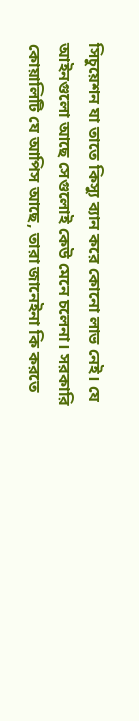সিচুয়েশন যা তাতে কিস্যু ব্যান করে কোনো লাভ নেই। যে আইনগুলো আছে সেগুলোই কেউ মেনে চলেনা। সরকারি কোয়ালিটি যে আপিস আছে, তারা জানেইনা কি করতে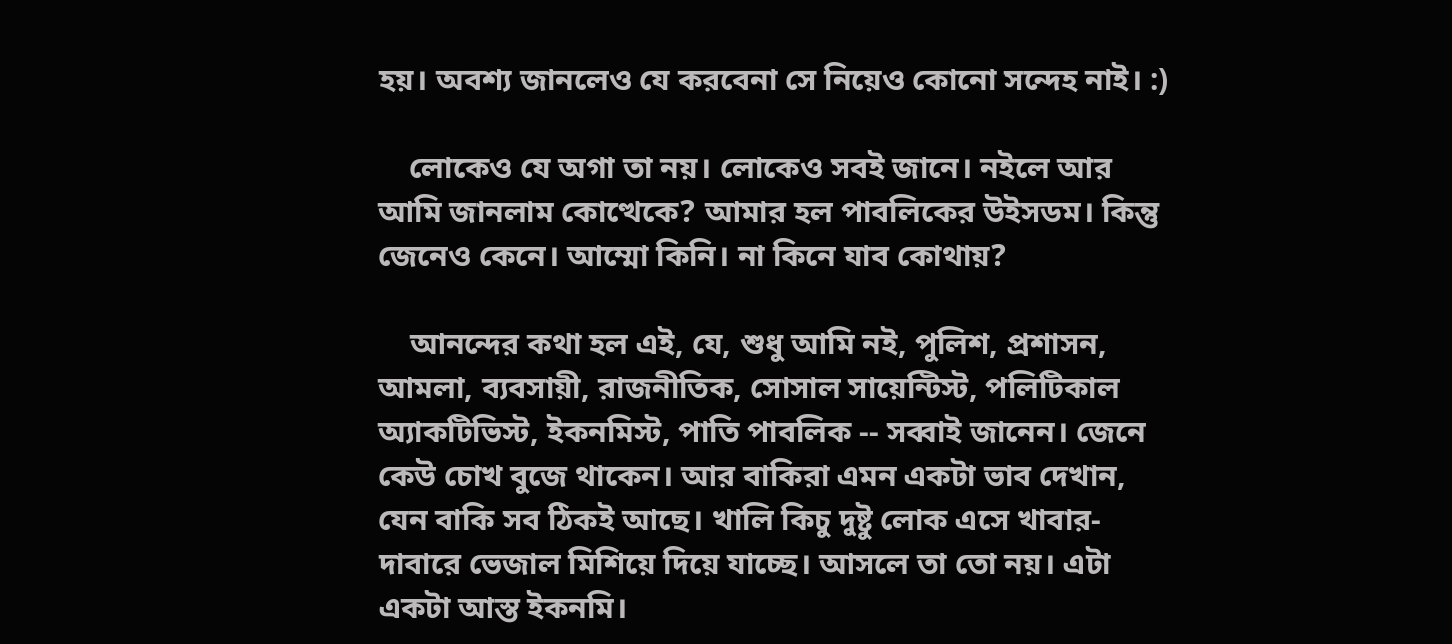হয়। অবশ্য জানলেও যে করবেনা সে নিয়েও কোনো সন্দেহ নাই। :)

    লোকেও যে অগা তা নয়। লোকেও সবই জানে। নইলে আর আমি জানলাম কোত্থেকে? আমার হল পাবলিকের উইসডম। কিন্তু জেনেও কেনে। আম্মো কিনি। না কিনে যাব কোথায়?

    আনন্দের কথা হল এই, যে, শুধু আমি নই, পুলিশ, প্রশাসন, আমলা, ব্যবসায়ী, রাজনীতিক, সোসাল সায়েন্টিস্ট, পলিটিকাল অ্যাকটিভিস্ট, ইকনমিস্ট, পাতি পাবলিক -- সব্বাই জানেন। জেনে কেউ চোখ বুজে থাকেন। আর বাকিরা এমন একটা ভাব দেখান, যেন বাকি সব ঠিকই আছে। খালি কিচু দুষ্টু লোক এসে খাবার-দাবারে ভেজাল মিশিয়ে দিয়ে যাচ্ছে। আসলে তা তো নয়। এটা একটা আস্ত ইকনমি।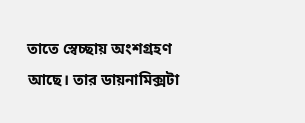তাতে স্বেচ্ছায় অংশগ্রহণ আছে। তার ডায়নামিক্সটা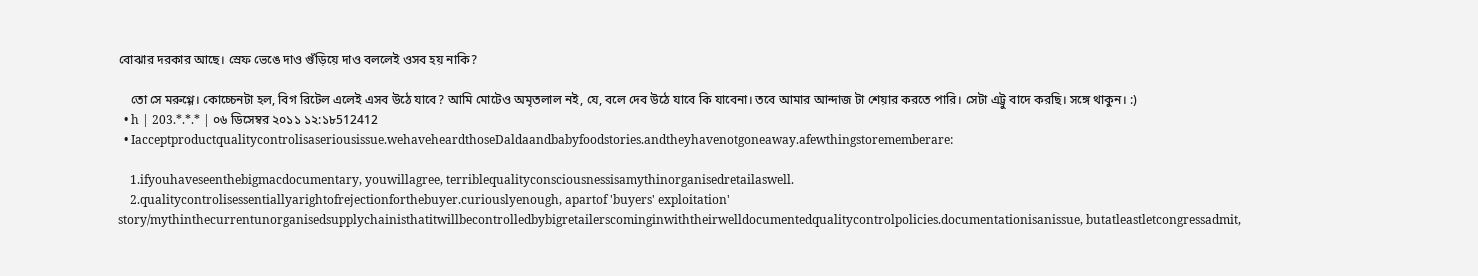বোঝার দরকার আছে। স্রেফ ভেঙে দাও গুঁড়িয়ে দাও বললেই ওসব হয় নাকি?

    তো সে মরুগ্গে। কোচ্চেনটা হল, বিগ রিটেল এলেই এসব উঠে যাবে? আমি মোটেও অমৃতলাল নই, যে, বলে দেব উঠে যাবে কি যাবেনা। তবে আমার আন্দাজ টা শেয়ার করতে পারি। সেটা এট্টু বাদে করছি। সঙ্গে থাকুন। :)
  • h | 203.*.*.* | ০৬ ডিসেম্বর ২০১১ ১২:১৮512412
  • Iacceptproductqualitycontrolisaseriousissue.wehaveheardthoseDaldaandbabyfoodstories.andtheyhavenotgoneaway.afewthingstorememberare:

    1.ifyouhaveseenthebigmacdocumentary, youwillagree, terriblequalityconsciousnessisamythinorganisedretailaswell.
    2.qualitycontrolisessentiallyarightofrejectionforthebuyer.curiouslyenough, apartof 'buyers' exploitation' story/mythinthecurrentunorganisedsupplychainisthatitwillbecontrolledbybigretailerscominginwiththeirwelldocumentedqualitycontrolpolicies.documentationisanissue, butatleastletcongressadmit,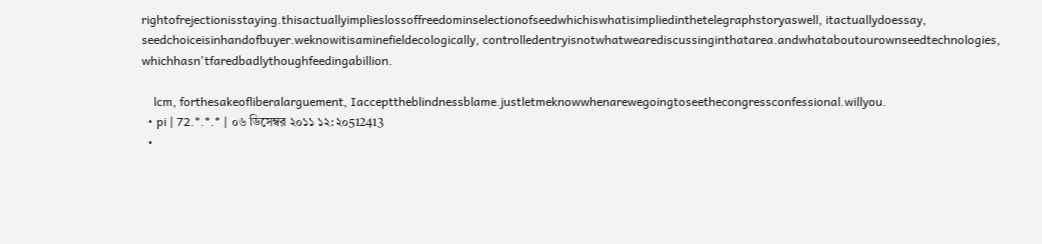rightofrejectionisstaying.thisactuallyimplieslossoffreedominselectionofseedwhichiswhatisimpliedinthetelegraphstoryaswell, itactuallydoessay, seedchoiceisinhandofbuyer.weknowitisaminefieldecologically, controlledentryisnotwhatwearediscussinginthatarea.andwhataboutourownseedtechnologies, whichhasn'tfaredbadlythoughfeedingabillion.

    lcm, forthesakeofliberalarguement, Iaccepttheblindnessblame.justletmeknowwhenarewegoingtoseethecongressconfessional.willyou.
  • pi | 72.*.*.* | ০৬ ডিসেম্বর ২০১১ ১২:২০512413
  •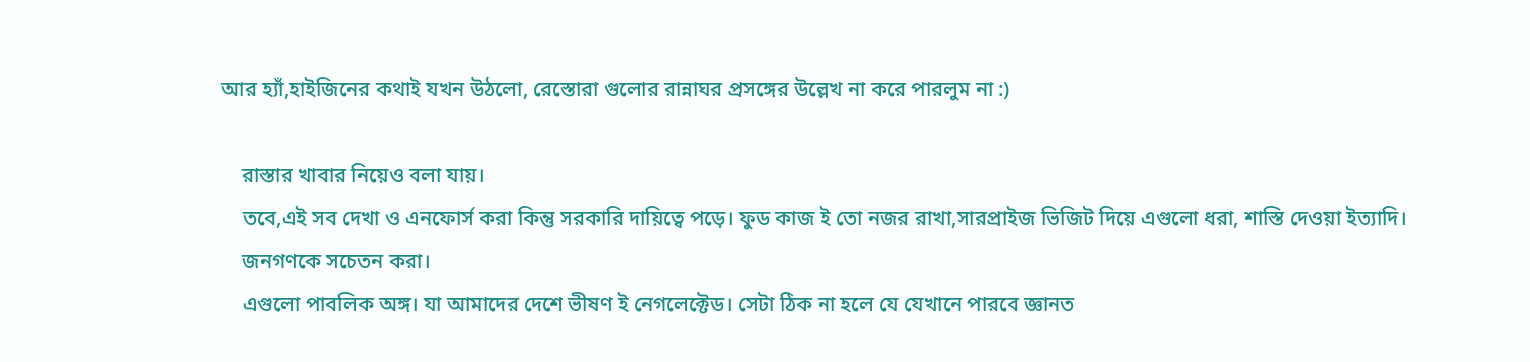আর হ্যাঁ,হাইজিনের কথাই যখন উঠলো, রেস্তোরা গুলোর রান্নাঘর প্রসঙ্গের উল্লেখ না করে পারলুম না :)

    রাস্তার খাবার নিয়েও বলা যায়।
    তবে,এই সব দেখা ও এনফোর্স করা কিন্তু সরকারি দায়িত্বে পড়ে। ফুড কাজ ই তো নজর রাখা,সারপ্রাইজ ভিজিট দিয়ে এগুলো ধরা, শাস্তি দেওয়া ইত্যাদি।
    জনগণকে সচেতন করা।
    এগুলো পাবলিক অঙ্গ। যা আমাদের দেশে ভীষণ ই নেগলেক্টেড। সেটা ঠিক না হলে যে যেখানে পারবে জ্ঞানত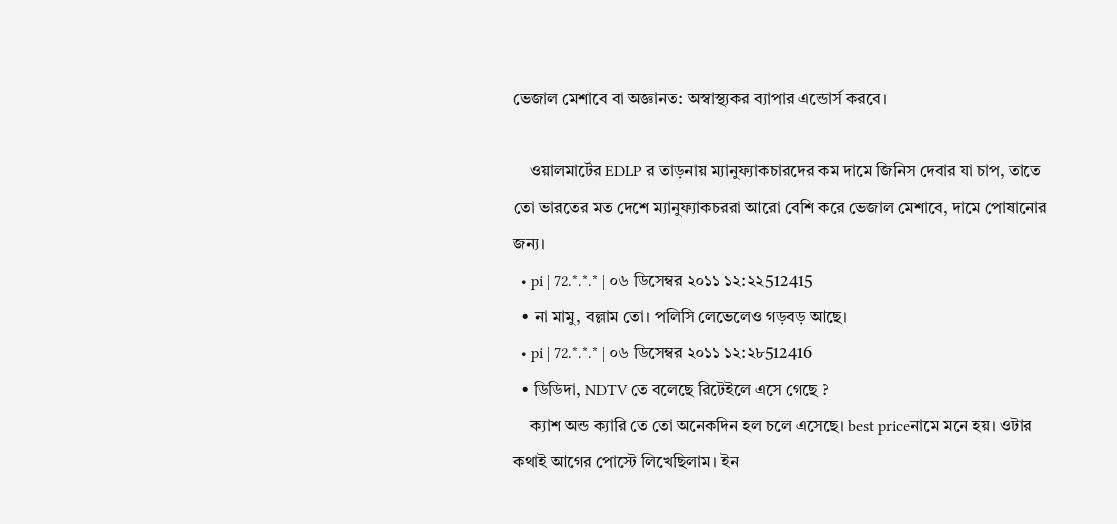ভেজাল মেশাবে বা অজ্ঞানত: অস্বাস্থ্যকর ব্যাপার এন্ডোর্স করবে।

    ওয়ালমার্টের EDLP র তাড়নায় ম্যানুফ্যাকচারদের কম দামে জিনিস দেবার যা চাপ, তাতে তো ভারতের মত দেশে ম্যানুফ্যাকচররা আরো বেশি করে ভেজাল মেশাবে, দামে পোষানোর জন্য।
  • pi | 72.*.*.* | ০৬ ডিসেম্বর ২০১১ ১২:২২512415
  • না মামু, বল্লাম তো। পলিসি লেভেলেও গড়বড় আছে।
  • pi | 72.*.*.* | ০৬ ডিসেম্বর ২০১১ ১২:২৮512416
  • ডিডিদা, NDTV তে বলেছে রিটেইলে এসে গেছে ?
    ক্যাশ অন্ড ক্যারি তে তো অনেকদিন হল চলে এসেছে। best priceনামে মনে হয়। ওটার কথাই আগের পোস্টে লিখেছিলাম। ইন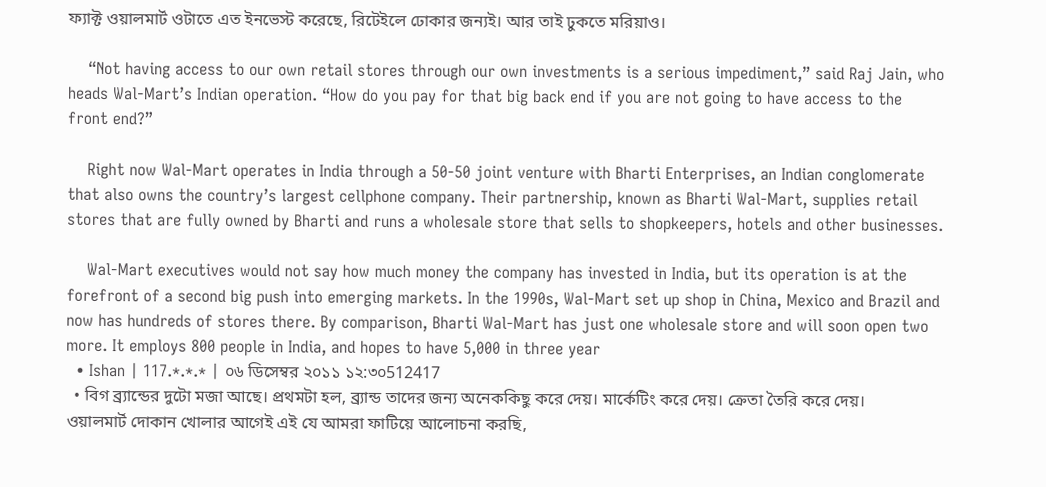ফ্যাক্ট ওয়ালমার্ট ওটাতে এত ইনভেস্ট করেছে, রিটেইলে ঢোকার জন্যই। আর তাই ঢুকতে মরিয়াও।

    “Not having access to our own retail stores through our own investments is a serious impediment,” said Raj Jain, who heads Wal-Mart’s Indian operation. “How do you pay for that big back end if you are not going to have access to the front end?”

    Right now Wal-Mart operates in India through a 50-50 joint venture with Bharti Enterprises, an Indian conglomerate that also owns the country’s largest cellphone company. Their partnership, known as Bharti Wal-Mart, supplies retail stores that are fully owned by Bharti and runs a wholesale store that sells to shopkeepers, hotels and other businesses.

    Wal-Mart executives would not say how much money the company has invested in India, but its operation is at the forefront of a second big push into emerging markets. In the 1990s, Wal-Mart set up shop in China, Mexico and Brazil and now has hundreds of stores there. By comparison, Bharti Wal-Mart has just one wholesale store and will soon open two more. It employs 800 people in India, and hopes to have 5,000 in three year
  • Ishan | 117.*.*.* | ০৬ ডিসেম্বর ২০১১ ১২:৩০512417
  • বিগ ব্র্যান্ডের দুটো মজা আছে। প্রথমটা হল, ব্র্যান্ড তাদের জন্য অনেককিছু করে দেয়। মার্কেটিং করে দেয়। ক্রেতা তৈরি করে দেয়। ওয়ালমার্ট দোকান খোলার আগেই এই যে আমরা ফাটিয়ে আলোচনা করছি,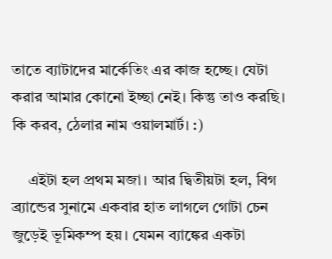তাতে ব্যাটাদের মার্কেতিং এর কাজ হচ্ছে। যেটা করার আমার কোনো ইচ্ছা নেই। কিন্তু তাও করছি। কি করব, ঠেলার নাম ওয়ালমার্ট। :)

    এইটা হল প্রথম মজা। আর দ্বিতীয়টা হল, বিগ ব্র্যান্ডের সুনামে একবার হাত লাগলে গোটা চেন জুড়েই ভূমিকম্প হয়। যেমন ব্যাঙ্কের একটা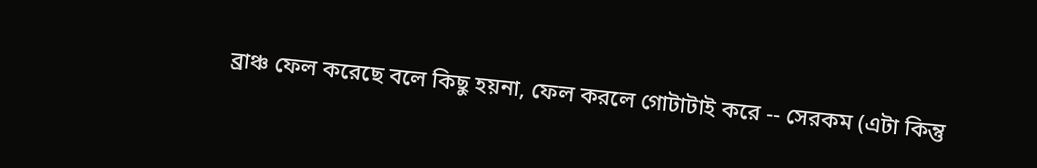ব্রাঞ্চ ফেল করেছে বলে কিছু হয়না, ফেল করলে গোটাটাই করে -- সেরকম (এটা কিন্তু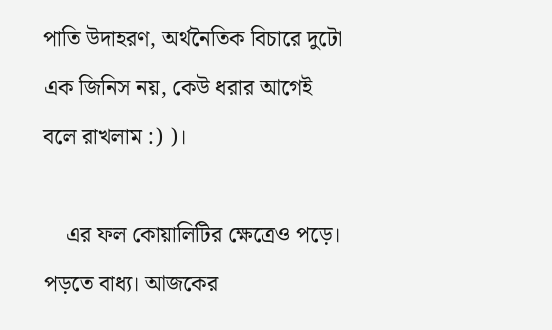পাতি উদাহরণ, অর্থনৈতিক বিচারে দুটো এক জিনিস নয়, কেউ ধরার আগেই বলে রাখলাম :) )।

    এর ফল কোয়ালিটির ক্ষেত্রেও পড়ে। পড়তে বাধ্য। আজকের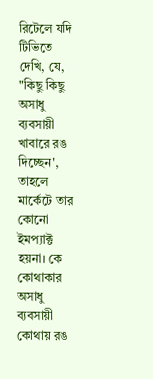রিটেলে যদি টিভিতে দেখি, যে, "কিছু কিছু অসাধু ব্যবসায়ী খাবারে রঙ দিচ্ছেন', তাহলে মার্কেটে তার কোনো ইমপ্যাক্ট হয়না। কে কোথাকার অসাধু ব্যবসায়ী কোথায় রঙ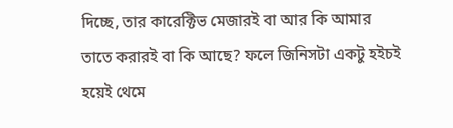দিচ্ছে, তার কারেক্টিভ মেজারই বা আর কি আমার তাতে করারই বা কি আছে? ফলে জিনিসটা একটু হইচই হয়েই থেমে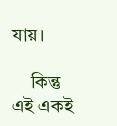যায়।

    কিন্তু এই একই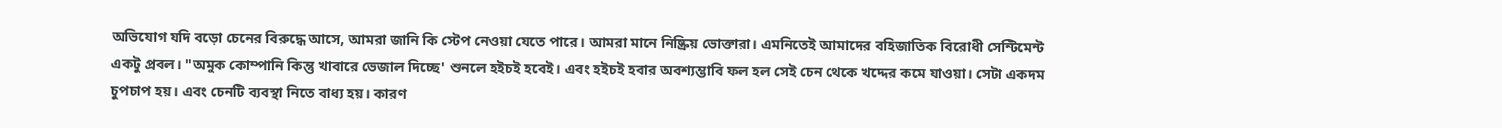অভিযোগ যদি বড়ো চেনের বিরুদ্ধে আসে, আমরা জানি কি স্টেপ নেওয়া যেতে পারে। আমরা মানে নিষ্ক্রিয় ভোক্তারা। এমনিতেই আমাদের বহিজাতিক বিরোধী সেন্টিমেন্ট একটু প্রবল। "অমুক কোম্পানি কিন্তু খাবারে ভেজাল দিচ্ছে' শুনলে হইচই হবেই। এবং হইচই হবার অবশ্যম্ভাবি ফল হল সেই চেন থেকে খদ্দের কমে যাওয়া। সেটা একদম চুপচাপ হয়। এবং চেনটি ব্যবস্থা নিতে বাধ্য হয়। কারণ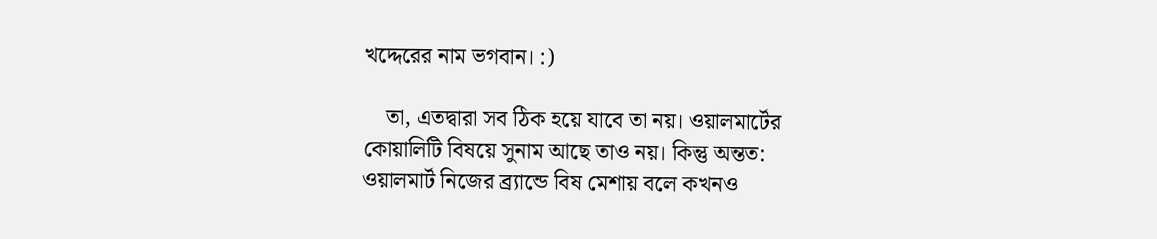খদ্দেরের নাম ভগবান। :)

    তা, এতদ্বারা সব ঠিক হয়ে যাবে তা নয়। ওয়ালমার্টের কোয়ালিটি বিষয়ে সুনাম আছে তাও নয়। কিন্তু অন্তত: ওয়ালমার্ট নিজের ব্র্যান্ডে বিষ মেশায় বলে কখনও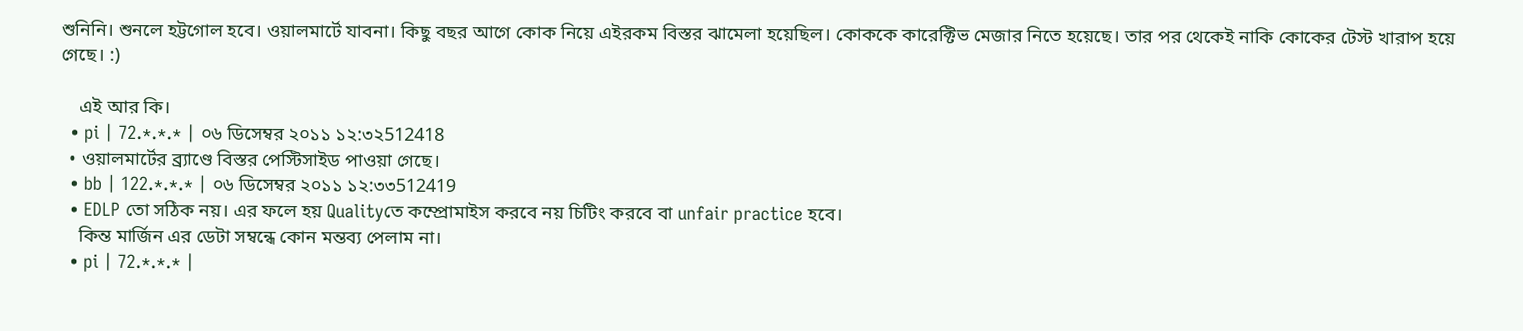শুনিনি। শুনলে হট্টগোল হবে। ওয়ালমার্টে যাবনা। কিছু বছর আগে কোক নিয়ে এইরকম বিস্তর ঝামেলা হয়েছিল। কোককে কারেক্টিভ মেজার নিতে হয়েছে। তার পর থেকেই নাকি কোকের টেস্ট খারাপ হয়ে গেছে। :)

    এই আর কি।
  • pi | 72.*.*.* | ০৬ ডিসেম্বর ২০১১ ১২:৩২512418
  • ওয়ালমার্টের ব্র্যাণ্ডে বিস্তর পেস্টিসাইড পাওয়া গেছে।
  • bb | 122.*.*.* | ০৬ ডিসেম্বর ২০১১ ১২:৩৩512419
  • EDLP তো সঠিক নয়। এর ফলে হয় Qualityতে কম্প্রোমাইস করবে নয় চিটিং করবে বা unfair practice হবে।
    কিন্ত মার্জিন এর ডেটা সম্বন্ধে কোন মন্তব্য পেলাম না।
  • pi | 72.*.*.* |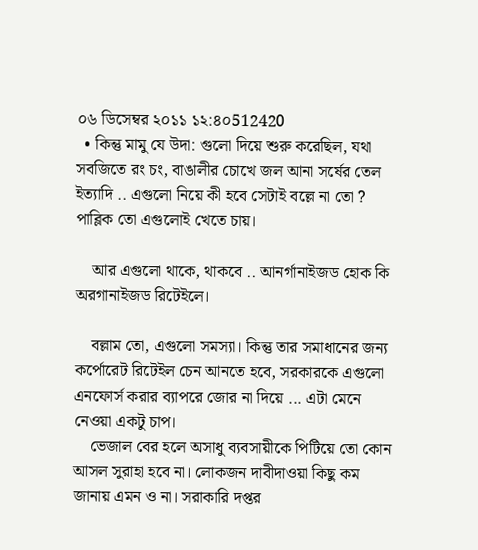০৬ ডিসেম্বর ২০১১ ১২:৪০512420
  • কিন্তু মামু যে উদা: গুলো দিয়ে শুরু করেছিল, যথা সবজিতে রং চং, বাঙালীর চোখে জল আনা সর্ষের তেল ইত্যাদি .. এগুলো নিয়ে কী হবে সেটাই বল্লে না তো ? পাব্লিক তো এগুলোই খেতে চায়।

    আর এগুলো থাকে, থাকবে .. আনর্গানাইজড হোক কি অরগানাইজড রিটেইলে।

    বল্লাম তো, এগুলো সমস্যা। কিন্তু তার সমাধানের জন্য কর্পোরেট রিটেইল চেন আনতে হবে, সরকারকে এগুলো এনফোর্স করার ব্যাপরে জোর না দিয়ে ... এটা মেনে নেওয়া একটু চাপ।
    ভেজাল বের হলে অসাধু ব্যবসায়ীকে পিটিয়ে তো কোন আসল সুরাহা হবে না। লোকজন দাবীদাওয়া কিছু কম জানায় এমন ও না। সরাকারি দপ্তর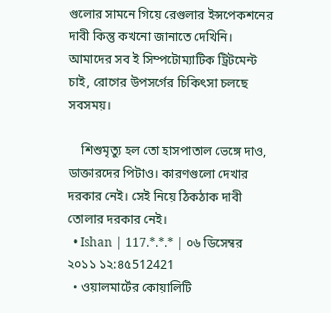গুলোর সামনে গিয়ে রেগুলার ইন্সপেকশনের দাবী কিন্তু কখনো জানাতে দেখিনি। আমাদের সব ই সিম্পটোম্যাটিক ট্রিটমেন্ট চাই, রোগের উপসর্গের চিকিৎসা চলছে সবসময়।

    শিশুমৃত্যু হল তো হাসপাতাল ভেঙ্গে দাও, ডাক্তারদের পিটাও। কারণগুলো দেখার দরকার নেই। সেই নিয়ে ঠিকঠাক দাবী তোলার দরকার নেই।
  • Ishan | 117.*.*.* | ০৬ ডিসেম্বর ২০১১ ১২:৪৫512421
  • ওয়ালমার্টের কোয়ালিটি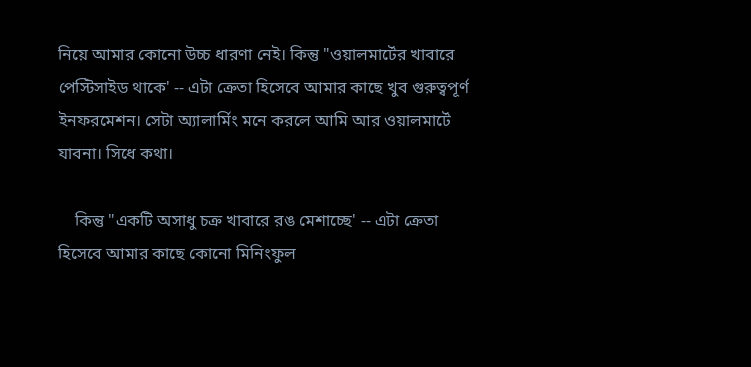নিয়ে আমার কোনো উচ্চ ধারণা নেই। কিন্তু "ওয়ালমার্টের খাবারে পেস্টিসাইড থাকে' -- এটা ক্রেতা হিসেবে আমার কাছে খুব গুরুত্বপূর্ণ ইনফরমেশন। সেটা অ্যালার্মিং মনে করলে আমি আর ওয়ালমার্টে যাবনা। সিধে কথা।

    কিন্তু "একটি অসাধু চক্র খাবারে রঙ মেশাচ্ছে' -- এটা ক্রেতা হিসেবে আমার কাছে কোনো মিনিংফুল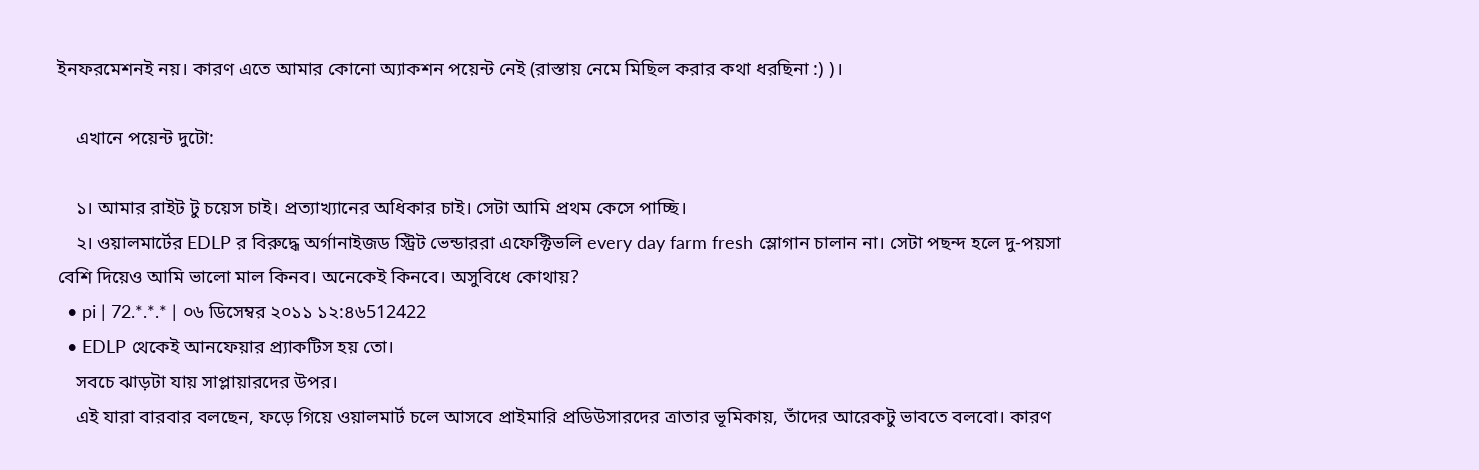ইনফরমেশনই নয়। কারণ এতে আমার কোনো অ্যাকশন পয়েন্ট নেই (রাস্তায় নেমে মিছিল করার কথা ধরছিনা :) )।

    এখানে পয়েন্ট দুটো:

    ১। আমার রাইট টু চয়েস চাই। প্রত্যাখ্যানের অধিকার চাই। সেটা আমি প্রথম কেসে পাচ্ছি।
    ২। ওয়ালমার্টের EDLP র বিরুদ্ধে অর্গানাইজড স্ট্রিট ভেন্ডাররা এফেক্টিভলি every day farm fresh স্লোগান চালান না। সেটা পছন্দ হলে দু-পয়সা বেশি দিয়েও আমি ভালো মাল কিনব। অনেকেই কিনবে। অসুবিধে কোথায়?
  • pi | 72.*.*.* | ০৬ ডিসেম্বর ২০১১ ১২:৪৬512422
  • EDLP থেকেই আনফেয়ার প্র্যাকটিস হয় তো।
    সবচে ঝাড়টা যায় সাপ্লায়ারদের উপর।
    এই যারা বারবার বলছেন, ফড়ে গিয়ে ওয়ালমার্ট চলে আসবে প্রাইমারি প্রডিউসারদের ত্রাতার ভূমিকায়, তাঁদের আরেকটু ভাবতে বলবো। কারণ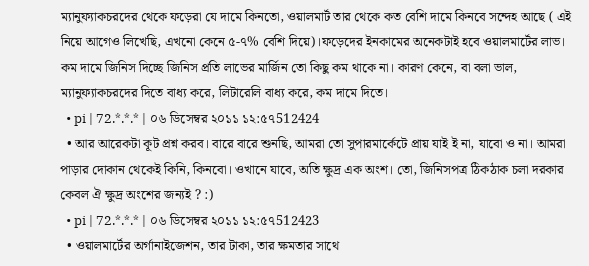ম্যানুফ্যাকচরদের থেকে ফড়েরা যে দামে কিনতো, ওয়ালমার্ট তার থেকে কত বেশি দামে কিনবে সন্দেহ আছে ( এই নিয়ে আগেও লিখেছি, এখনো কেনে ৫-৭% বেশি দিয়ে)।ফড়েদের ইনকামের অনেকটাই হবে ওয়ালমার্টের লাভ। কম দামে জিনিস দিচ্ছে জিনিস প্রতি লাভের মার্জিন তো কিছু কম থাকে না। কারণ কেনে, বা বলা ভাল, ম্যানুফ্যাকচরদের দিতে বাধ্য করে, লিটারেলি বাধ্য করে, কম দামে দিতে।
  • pi | 72.*.*.* | ০৬ ডিসেম্বর ২০১১ ১২:৫৭512424
  • আর আরেকটা কূট প্রশ্ন করব। বারে বারে শুনছি, আমরা তো সুপারমার্কেটে প্রায় যাই ই না, যাবো ও না। আমরা পাড়ার দোকান থেকেই কিনি, কিনবো। ওখানে যাবে, অতি ক্ষুদ্র এক অংশ। তো, জিনিসপত্র ঠিকঠাক চলা দরকার কেবল ঐ ক্ষুদ্র অংশের জন্যই ? :)
  • pi | 72.*.*.* | ০৬ ডিসেম্বর ২০১১ ১২:৫৭512423
  • ওয়ালমার্টের অর্গানাইজেশন, তার টাকা, তার ক্ষমতার সাথে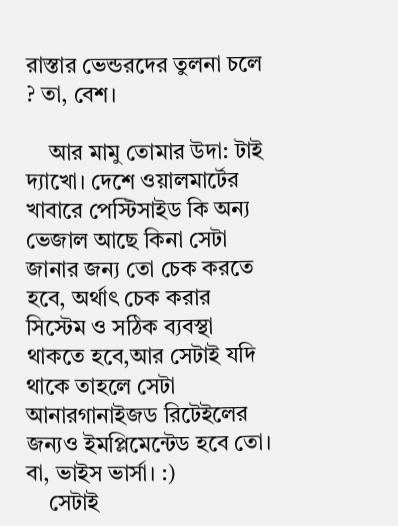রাস্তার ভেন্ডরদের তুলনা চলে ? তা, বেশ।

    আর মামু তোমার উদা: টাই দ্যাখো। দেশে ওয়ালমার্টের খাবারে পেস্টিসাইড কি অন্য ভেজাল আছে কিনা সেটা জানার জন্য তো চেক করতে হবে, অর্থাৎ চেক করার সিস্টেম ও সঠিক ব্যবস্থা থাকতে হবে,আর সেটাই যদি থাকে তাহলে সেটা আনারগানাইজড রিটেইলের জন্যও ইমপ্লিমেন্টেড হবে তো। বা, ভাইস ভার্সা। :)
    সেটাই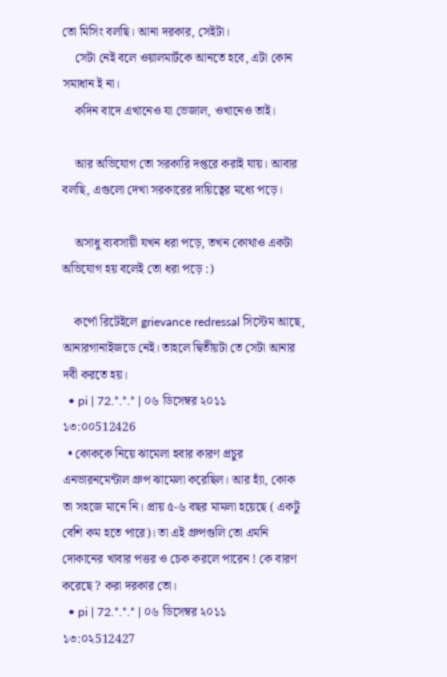তো মিসিং বলছি। আনা দরকার, সেইটা।
    সেটা নেই বলে ওয়ালমার্টকে আনতে হবে, এটা কোন সমাধান ই না।
    কদিন বাদে এখানেও যা ভেজাল, ওখানেও তাই।

    আর অভিযোগ তো সরকারি দপ্তরে করাই যায়। আবার বলছি, এগুলো দেখা সরকারের দায়িত্বের মধ্যে পড়ে।

    অসাধু ব্যবসায়ী যখন ধরা পড়ে, তখন কোথাও একটা অভিযোগ হয় বলেই তো ধরা পড়ে :)

    কর্পো রিটেইলে grievance redressal সিস্টেম আছে, আনারগানাইজডে নেই। তাহলে দ্বিতীয়টা তে সেটা আনার দবী করতে হয়।
  • pi | 72.*.*.* | ০৬ ডিসেম্বর ২০১১ ১৩:০০512426
  • কোককে নিয়ে ঝামেলা হবার কারণ প্রচুর এনভারনমেন্টাল গ্রুপ ঝামেলা করেছিল। আর হ্যাঁ, কোক তা সহজে মানে নি। প্রায় ৫-৬ বছর মামলা হয়েছে ( একটু বেশি কম হতে পারে)। তা এই গ্রুপগুলি তো এমনি দোকানের খাবার পত্তর ও চেক করলে পারেন ! কে বারণ করেছে ? করা দরকার তো।
  • pi | 72.*.*.* | ০৬ ডিসেম্বর ২০১১ ১৩:০২512427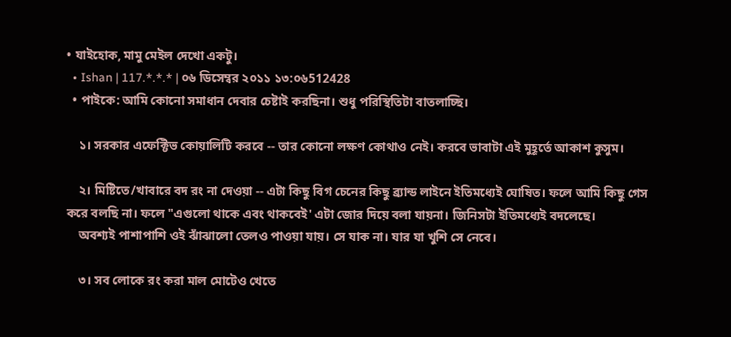• যাইহোক, মামু মেইল দেখো একটু।
  • Ishan | 117.*.*.* | ০৬ ডিসেম্বর ২০১১ ১৩:০৬512428
  • পাইকে: আমি কোনো সমাধান দেবার চেষ্টাই করছিনা। শুধু পরিস্থিতিটা বাতলাচ্ছি।

    ১। সরকার এফেক্টিভ কোয়ালিটি করবে -- তার কোনো লক্ষণ কোথাও নেই। করবে ভাবাটা এই মুহূর্তে আকাশ কুসুম।

    ২। মিষ্টিতে/খাবারে বদ রং না দেওয়া -- এটা কিছু বিগ চেনের কিছু ব্র্যান্ড লাইনে ইতিমধ্যেই ঘোষিত। ফলে আমি কিছু গেস করে বলছি না। ফলে "এগুলো থাকে এবং থাকবেই' এটা জোর দিয়ে বলা যায়না। জিনিসটা ইতিমধ্যেই বদলেছে।
    অবশ্যই পাশাপাশি ওই ঝাঁঝালো তেলও পাওয়া যায়। সে যাক না। যার যা খুশি সে নেবে।

    ৩। সব লোকে রং করা মাল মোটেও খেতে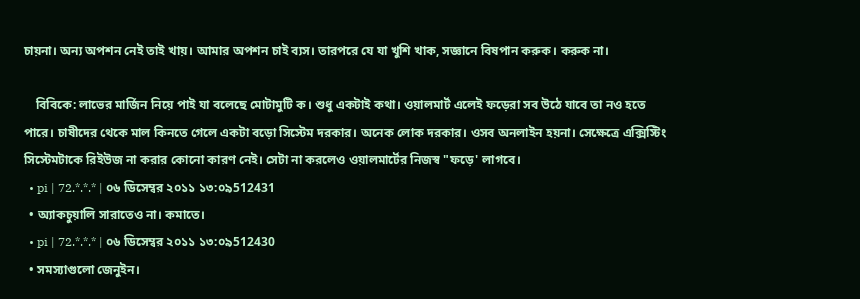চায়না। অন্য অপশন নেই তাই খায়। আমার অপশন চাই ব্যস। তারপরে যে যা খুশি খাক, সজ্ঞানে বিষপান করুক। করুক না।

    বিবিকে: লাভের মার্জিন নিয়ে পাই যা বলেছে মোটামুটি ক। শুধু একটাই কথা। ওয়ালমার্ট এলেই ফড়েরা সব উঠে যাবে তা নও হতে পারে। চাষীদের থেকে মাল কিনতে গেলে একটা বড়ো সিস্টেম দরকার। অনেক লোক দরকার। ওসব অনলাইন হয়না। সেক্ষেত্রে এক্সিস্টিং সিস্টেমটাকে রিইউজ না করার কোনো কারণ নেই। সেটা না করলেও ওয়ালমার্টের নিজস্ব "ফড়ে' লাগবে।
  • pi | 72.*.*.* | ০৬ ডিসেম্বর ২০১১ ১৩:০৯512431
  • অ্যাকচুয়ালি সারাতেও না। কমাতে।
  • pi | 72.*.*.* | ০৬ ডিসেম্বর ২০১১ ১৩:০৯512430
  • সমস্যাগুলো জেনুইন।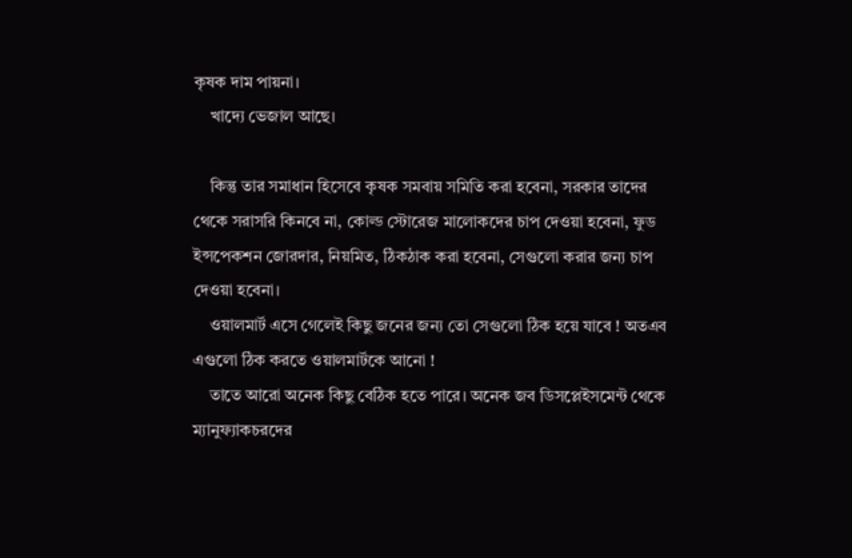কৃষক দাম পায়না।
    খাদ্যে ভেজাল আছে।

    কিন্তু তার সমাধান হিসেবে কৃষক সমবায় সমিতি করা হবেনা, সরকার তাদের থেকে সরাসরি কিনবে না, কোল্ড স্টোরেজ মালোকদের চাপ দেওয়া হবেনা, ফুড ইন্সপেকশন জোরদার, নিয়মিত, ঠিকঠাক করা হবেনা, সেগুলো করার জন্য চাপ দেওয়া হবেনা।
    ওয়ালমার্ট এসে গেলেই কিছু জনের জন্য তো সেগুলো ঠিক হয়ে যাবে ! অতএব এগুলো ঠিক করতে ওয়ালমার্টকে আনো !
    তাতে আরো অনেক কিছু বেঠিক হতে পারে। অনেক জব ডিসপ্লেইসমেন্ট থেকে ম্যানুফ্যাকচরদের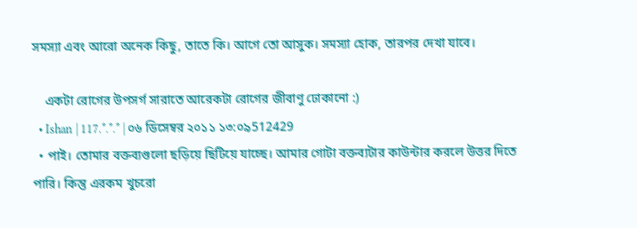সমস্যা এবং আরো অনেক কিছু, তাতে কি। আগে তো আসুক। সমস্যা হোক, তারপর দেখা যাবে।

    একটা রোগের উপসর্গ সারাতে আরেকটা রোগের জীবাণু ঢোকানো :)
  • Ishan | 117.*.*.* | ০৬ ডিসেম্বর ২০১১ ১৩:০৯512429
  • পাই। তোমার বক্তব্যগুলো ছড়িয়ে ছিটিয়ে যাচ্ছে। আমার গোটা বক্তব্যটার কাউন্টার করলে উত্তর দিতে পারি। কিন্তু এরকম খুচরো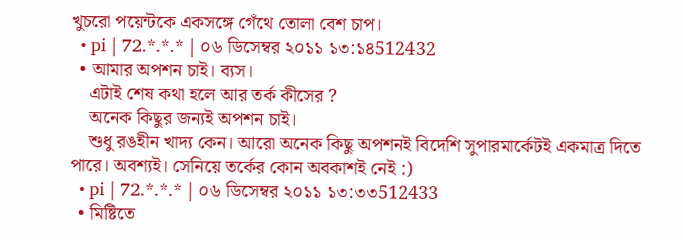খুচরো পয়েন্টকে একসঙ্গে গেঁথে তোলা বেশ চাপ।
  • pi | 72.*.*.* | ০৬ ডিসেম্বর ২০১১ ১৩:১৪512432
  • আমার অপশন চাই। ব্যস।
    এটাই শেষ কথা হলে আর তর্ক কীসের ?
    অনেক কিছুর জন্যই অপশন চাই।
    শুধু রঙহীন খাদ্য কেন। আরো অনেক কিছু অপশনই বিদেশি সুপারমার্কেটই একমাত্র দিতে পারে। অবশ্যই। সেনিয়ে তর্কের কোন অবকাশই নেই :)
  • pi | 72.*.*.* | ০৬ ডিসেম্বর ২০১১ ১৩:৩৩512433
  • মিষ্টিতে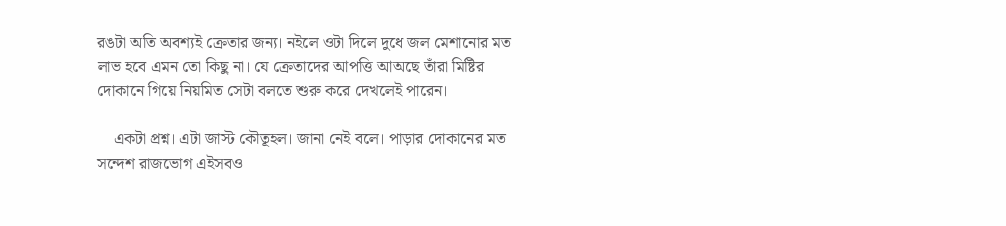রঙটা অতি অবশ্যই ক্রেতার জন্য। নইলে ওটা দিলে দুধে জল মেশানোর মত লাভ হবে এমন তো কিছু না। যে ক্রেতাদের আপত্তি আঅছে তাঁরা মিষ্টির দোকানে গিয়ে নিয়মিত সেটা বলতে শুরু করে দেখলেই পারেন।

    একটা প্রশ্ন। এটা জাস্ট কৌতূহল। জানা নেই বলে। পাড়ার দোকানের মত সন্দেশ রাজভোগ এইসবও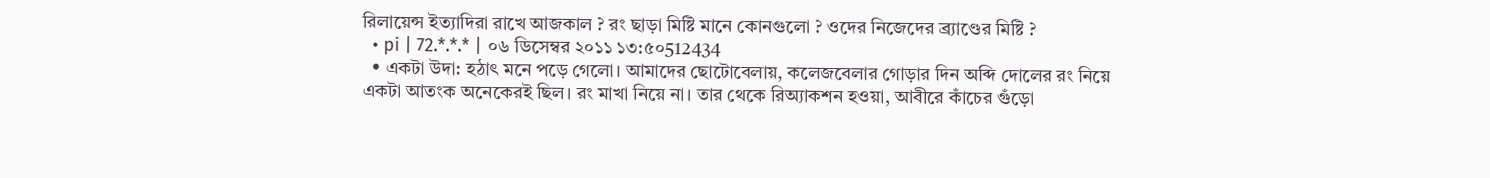রিলায়েন্স ইত্যাদিরা রাখে আজকাল ? রং ছাড়া মিষ্টি মানে কোনগুলো ? ওদের নিজেদের ব্র্যাণ্ডের মিষ্টি ?
  • pi | 72.*.*.* | ০৬ ডিসেম্বর ২০১১ ১৩:৫০512434
  • একটা উদা: হঠাৎ মনে পড়ে গেলো। আমাদের ছোটোবেলায়, কলেজবেলার গোড়ার দিন অব্দি দোলের রং নিয়ে একটা আতংক অনেকেরই ছিল। রং মাখা নিয়ে না। তার থেকে রিঅ্যাকশন হওয়া, আবীরে কাঁচের গুঁড়ো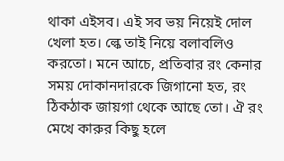থাকা এইসব। এই সব ভয় নিয়েই দোল খেলা হত। ল্কে তাই নিয়ে বলাবলিও করতো। মনে আচে, প্রতিবার রং কেনার সময় দোকানদারকে জিগানো হত, রং ঠিকঠাক জায়গা থেকে আছে তো। ঐ রং মেখে কারুর কিছু হলে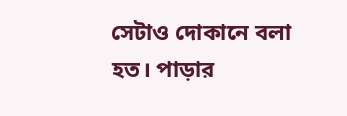সেটাও দোকানে বলা হত। পাড়ার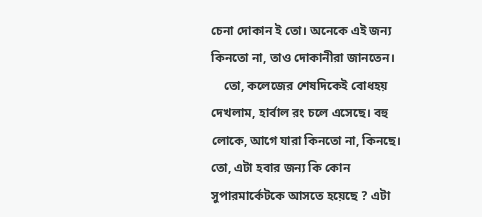চেনা দোকান ই তো। অনেকে এই জন্য কিনতো না, তাও দোকানীরা জানতেন।
    তো, কলেজের শেষদিকেই বোধহয় দেখলাম, হার্বাল রং চলে এসেছে। বহু লোকে, আগে যারা কিনতো না, কিনছে। তো, এটা হবার জন্য কি কোন সুপারমার্কেটকে আসতে হয়েছে ? এটা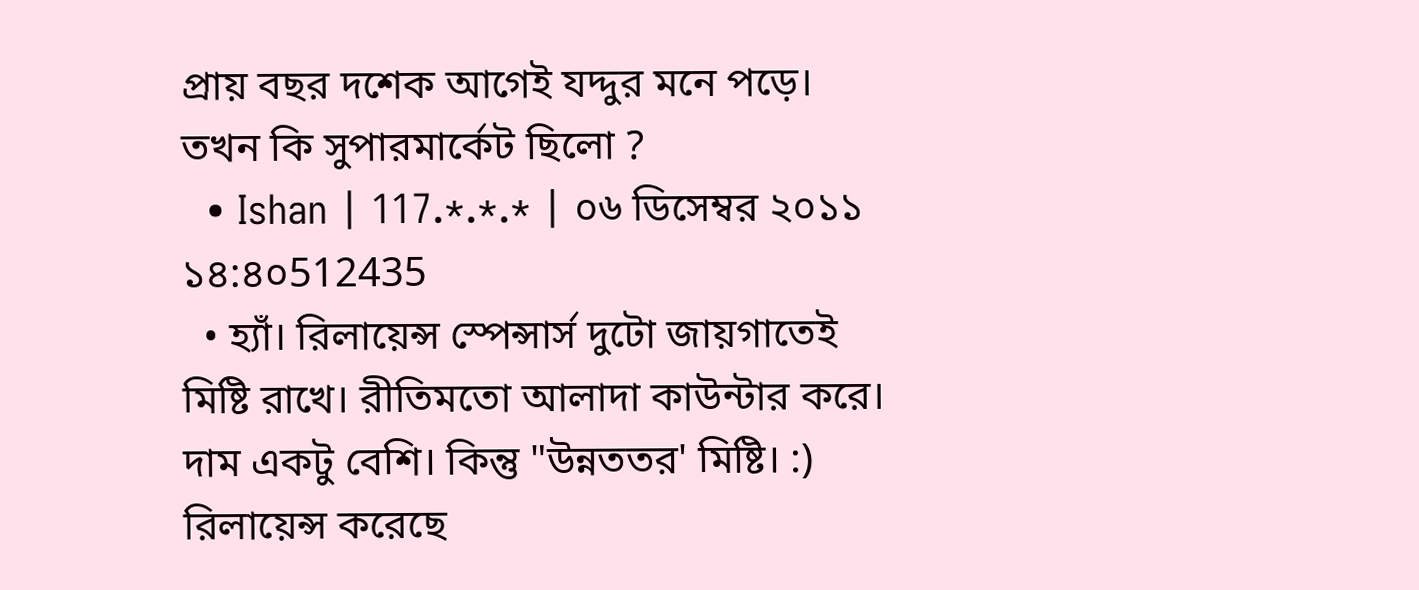প্রায় বছর দশেক আগেই যদ্দুর মনে পড়ে। তখন কি সুপারমার্কেট ছিলো ?
  • Ishan | 117.*.*.* | ০৬ ডিসেম্বর ২০১১ ১৪:৪০512435
  • হ্যাঁ। রিলায়েন্স স্পেন্সার্স দুটো জায়গাতেই মিষ্টি রাখে। রীতিমতো আলাদা কাউন্টার করে। দাম একটু বেশি। কিন্তু "উন্নততর' মিষ্টি। :) রিলায়েন্স করেছে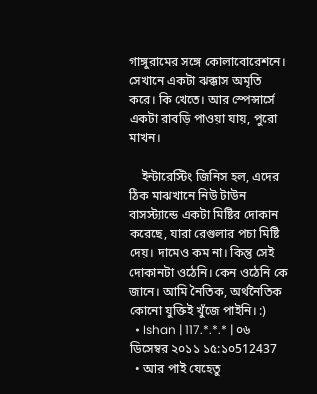গাঙ্গুরামের সঙ্গে কোলাবোরেশনে। সেখানে একটা ঝক্কাস অমৃতি করে। কি খেতে। আর স্পেন্সার্সে একটা রাবড়ি পাওয়া যায়, পুরো মাখন।

    ইন্টারেস্টিং জিনিস হল, এদের ঠিক মাঝখানে নিউ টাউন বাসস্ট্যান্ডে একটা মিষ্টির দোকান করেছে, যারা রেগুলার পচা মিষ্টি দেয়। দামেও কম না। কিন্তু সেই দোকানটা ওঠেনি। কেন ওঠেনি কে জানে। আমি নৈতিক, অর্থনৈতিক কোনো যুক্তিই খুঁজে পাইনি। :)
  • Ishan | 117.*.*.* | ০৬ ডিসেম্বর ২০১১ ১৫:১০512437
  • আর পাই যেহেতু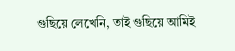গুছিয়ে লেখেনি, তাই গুছিয়ে আমিই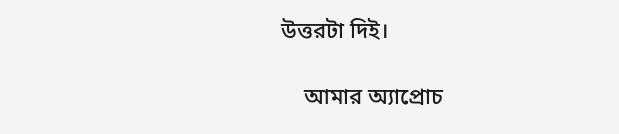উত্তরটা দিই।

    আমার অ্যাপ্রোচ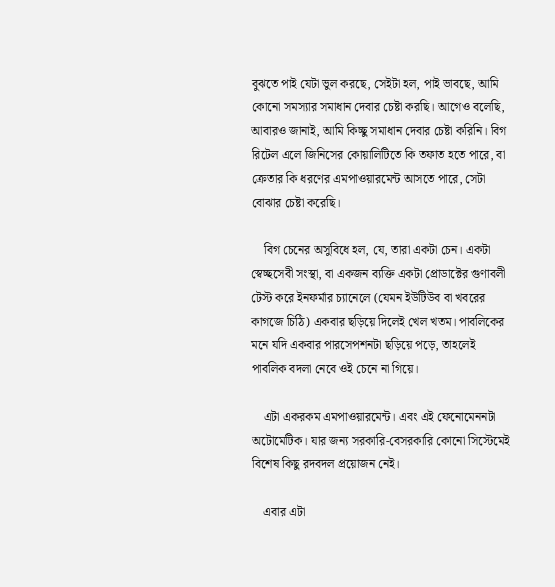বুঝতে পাই যেটা ভুল করছে, সেইটা হল, পাই ভাবছে, আমি কোনো সমস্যার সমাধান দেবার চেষ্টা করছি। আগেও বলেছি, আবারও জানাই, আমি কিচ্ছু সমাধান দেবার চেষ্টা করিনি। বিগ রিটেল এলে জিনিসের কোয়ালিটিতে কি তফাত হতে পারে, বা ক্রেতার কি ধরণের এমপাওয়ারমেন্ট আসতে পারে, সেটা বোঝার চেষ্টা করেছি।

    বিগ চেনের অসুবিধে হল, যে, তারা একটা চেন। একটা স্বেচ্ছসেবী সংস্থা, বা একজন ব্যক্তি একটা প্রোডাক্টের গুণাবলী টেস্ট করে ইনফর্মার চ্যানেলে (যেমন ইউটিউব বা খবরের কাগজে চিঠি) একবার ছড়িয়ে দিলেই খেল খতম। পাবলিকের মনে যদি একবার পারসেপশনটা ছড়িয়ে পড়ে, তাহলেই পাবলিক বদলা নেবে ওই চেনে না গিয়ে।

    এটা একরকম এমপাওয়ারমেন্ট। এবং এই ফেনোমেননটা অটোমেটিক। যার জন্য সরকারি-বেসরকারি কোনো সিস্টেমেই বিশেষ কিছু রদবদল প্রয়োজন নেই।

    এবার এটা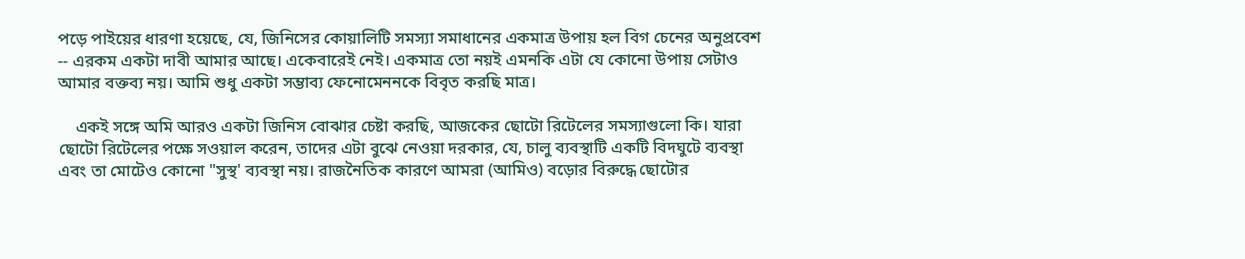পড়ে পাইয়ের ধারণা হয়েছে, যে, জিনিসের কোয়ালিটি সমস্যা সমাধানের একমাত্র উপায় হল বিগ চেনের অনুপ্রবেশ -- এরকম একটা দাবী আমার আছে। একেবারেই নেই। একমাত্র তো নয়ই এমনকি এটা যে কোনো উপায় সেটাও আমার বক্তব্য নয়। আমি শুধু একটা সম্ভাব্য ফেনোমেননকে বিবৃত করছি মাত্র।

    একই সঙ্গে অমি আরও একটা জিনিস বোঝার চেষ্টা করছি, আজকের ছোটো রিটেলের সমস্যাগুলো কি। যারা ছোটো রিটেলের পক্ষে সওয়াল করেন, তাদের এটা বুঝে নেওয়া দরকার, যে, চালু ব্যবস্থাটি একটি বিদঘুটে ব্যবস্থা এবং তা মোটেও কোনো "সুস্থ' ব্যবস্থা নয়। রাজনৈতিক কারণে আমরা (আমিও) বড়োর বিরুদ্ধে ছোটোর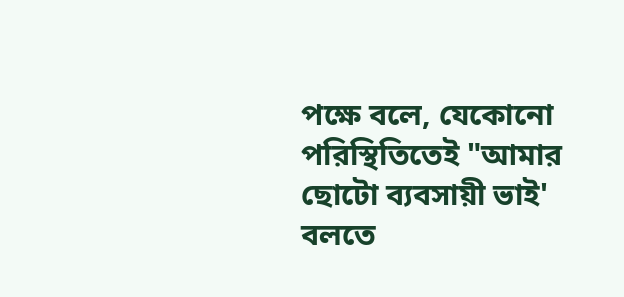পক্ষে বলে, যেকোনো পরিস্থিতিতেই "আমার ছোটো ব্যবসায়ী ভাই' বলতে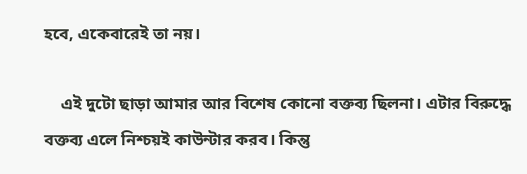হবে, একেবারেই তা নয়।

    এই দুটো ছাড়া আমার আর বিশেষ কোনো বক্তব্য ছিলনা। এটার বিরুদ্ধে বক্তব্য এলে নিশ্চয়ই কাউন্টার করব। কিন্তু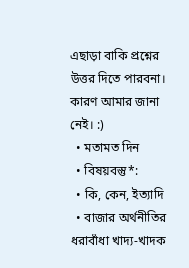এছাড়া বাকি প্রশ্নের উত্তর দিতে পারবনা। কারণ আমার জানা নেই। :)
  • মতামত দিন
  • বিষয়বস্তু*:
  • কি, কেন, ইত্যাদি
  • বাজার অর্থনীতির ধরাবাঁধা খাদ্য-খাদক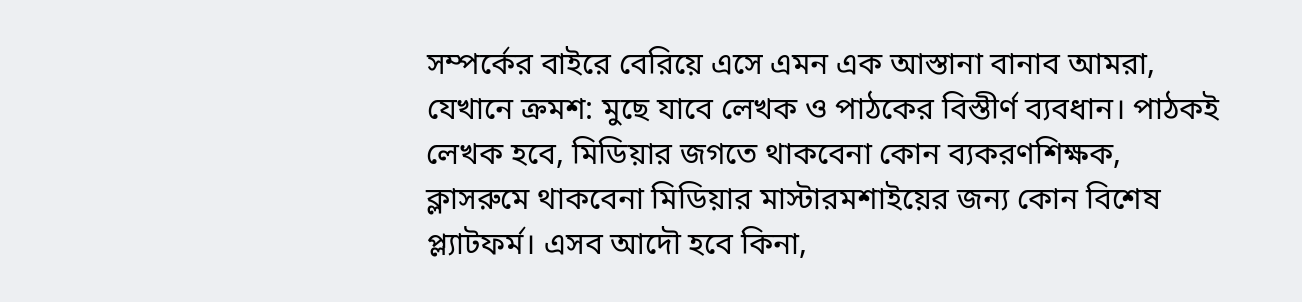সম্পর্কের বাইরে বেরিয়ে এসে এমন এক আস্তানা বানাব আমরা, যেখানে ক্রমশ: মুছে যাবে লেখক ও পাঠকের বিস্তীর্ণ ব্যবধান। পাঠকই লেখক হবে, মিডিয়ার জগতে থাকবেনা কোন ব্যকরণশিক্ষক, ক্লাসরুমে থাকবেনা মিডিয়ার মাস্টারমশাইয়ের জন্য কোন বিশেষ প্ল্যাটফর্ম। এসব আদৌ হবে কিনা,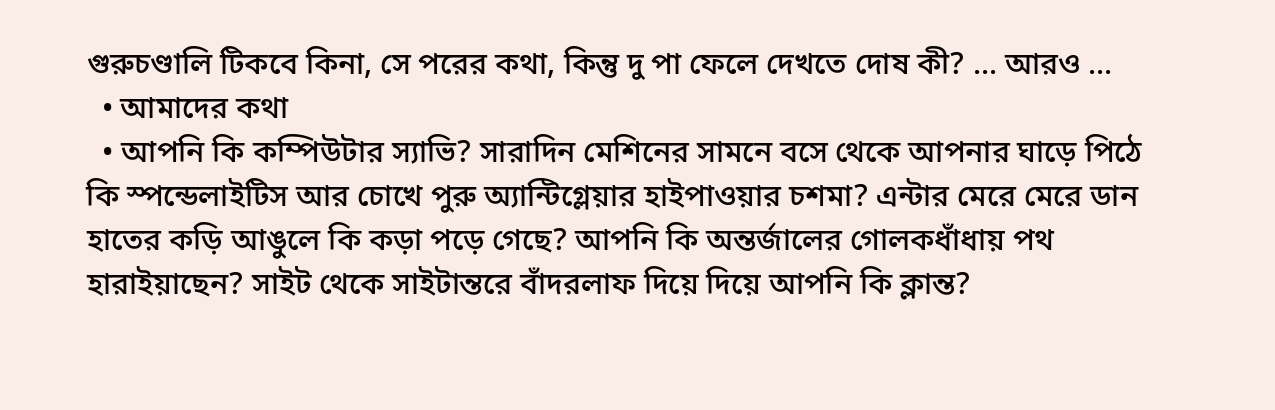গুরুচণ্ডালি টিকবে কিনা, সে পরের কথা, কিন্তু দু পা ফেলে দেখতে দোষ কী? ... আরও ...
  • আমাদের কথা
  • আপনি কি কম্পিউটার স্যাভি? সারাদিন মেশিনের সামনে বসে থেকে আপনার ঘাড়ে পিঠে কি স্পন্ডেলাইটিস আর চোখে পুরু অ্যান্টিগ্লেয়ার হাইপাওয়ার চশমা? এন্টার মেরে মেরে ডান হাতের কড়ি আঙুলে কি কড়া পড়ে গেছে? আপনি কি অন্তর্জালের গোলকধাঁধায় পথ হারাইয়াছেন? সাইট থেকে সাইটান্তরে বাঁদরলাফ দিয়ে দিয়ে আপনি কি ক্লান্ত?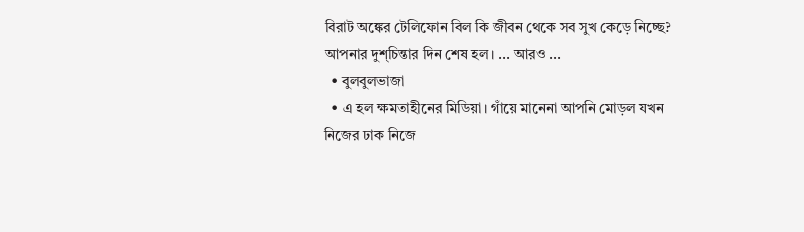বিরাট অঙ্কের টেলিফোন বিল কি জীবন থেকে সব সুখ কেড়ে নিচ্ছে? আপনার দুশ্‌চিন্তার দিন শেষ হল। ... আরও ...
  • বুলবুলভাজা
  • এ হল ক্ষমতাহীনের মিডিয়া। গাঁয়ে মানেনা আপনি মোড়ল যখন নিজের ঢাক নিজে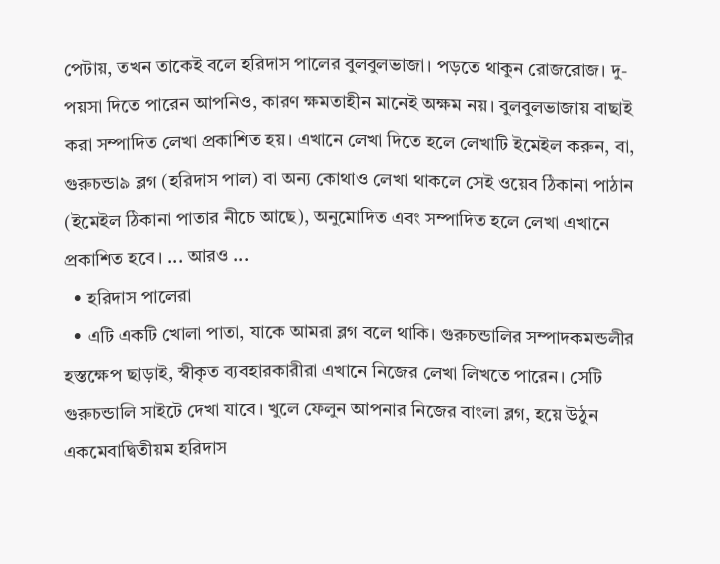পেটায়, তখন তাকেই বলে হরিদাস পালের বুলবুলভাজা। পড়তে থাকুন রোজরোজ। দু-পয়সা দিতে পারেন আপনিও, কারণ ক্ষমতাহীন মানেই অক্ষম নয়। বুলবুলভাজায় বাছাই করা সম্পাদিত লেখা প্রকাশিত হয়। এখানে লেখা দিতে হলে লেখাটি ইমেইল করুন, বা, গুরুচন্ডা৯ ব্লগ (হরিদাস পাল) বা অন্য কোথাও লেখা থাকলে সেই ওয়েব ঠিকানা পাঠান (ইমেইল ঠিকানা পাতার নীচে আছে), অনুমোদিত এবং সম্পাদিত হলে লেখা এখানে প্রকাশিত হবে। ... আরও ...
  • হরিদাস পালেরা
  • এটি একটি খোলা পাতা, যাকে আমরা ব্লগ বলে থাকি। গুরুচন্ডালির সম্পাদকমন্ডলীর হস্তক্ষেপ ছাড়াই, স্বীকৃত ব্যবহারকারীরা এখানে নিজের লেখা লিখতে পারেন। সেটি গুরুচন্ডালি সাইটে দেখা যাবে। খুলে ফেলুন আপনার নিজের বাংলা ব্লগ, হয়ে উঠুন একমেবাদ্বিতীয়ম হরিদাস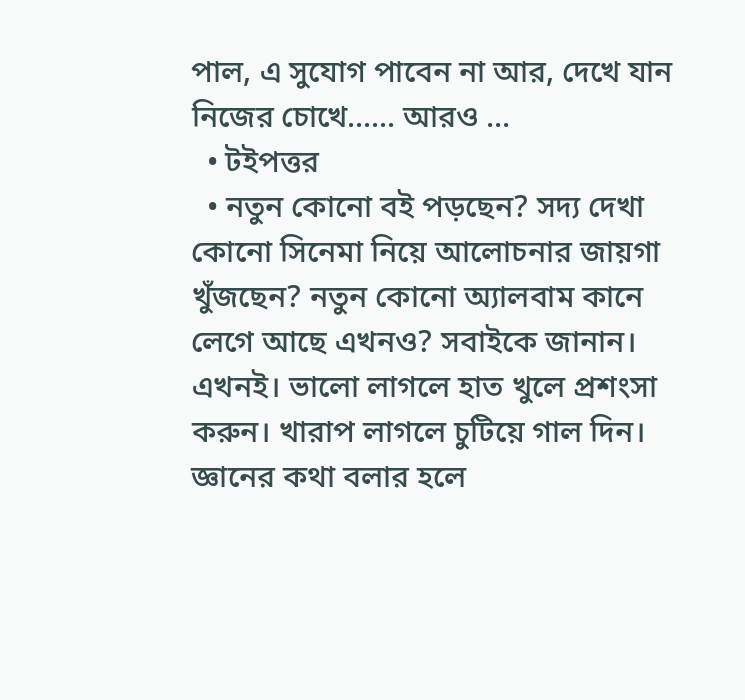পাল, এ সুযোগ পাবেন না আর, দেখে যান নিজের চোখে...... আরও ...
  • টইপত্তর
  • নতুন কোনো বই পড়ছেন? সদ্য দেখা কোনো সিনেমা নিয়ে আলোচনার জায়গা খুঁজছেন? নতুন কোনো অ্যালবাম কানে লেগে আছে এখনও? সবাইকে জানান। এখনই। ভালো লাগলে হাত খুলে প্রশংসা করুন। খারাপ লাগলে চুটিয়ে গাল দিন। জ্ঞানের কথা বলার হলে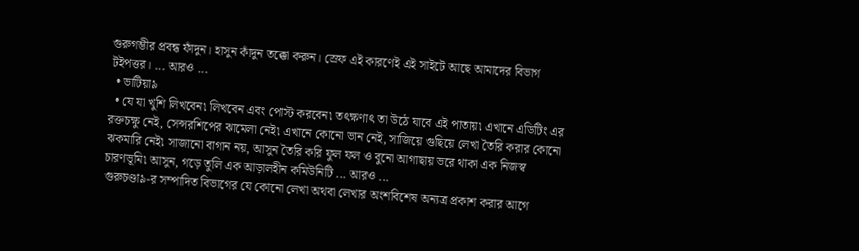গুরুগম্ভীর প্রবন্ধ ফাঁদুন। হাসুন কাঁদুন তক্কো করুন। স্রেফ এই কারণেই এই সাইটে আছে আমাদের বিভাগ টইপত্তর। ... আরও ...
  • ভাটিয়া৯
  • যে যা খুশি লিখবেন৷ লিখবেন এবং পোস্ট করবেন৷ তৎক্ষণাৎ তা উঠে যাবে এই পাতায়৷ এখানে এডিটিং এর রক্তচক্ষু নেই, সেন্সরশিপের ঝামেলা নেই৷ এখানে কোনো ভান নেই, সাজিয়ে গুছিয়ে লেখা তৈরি করার কোনো ঝকমারি নেই৷ সাজানো বাগান নয়, আসুন তৈরি করি ফুল ফল ও বুনো আগাছায় ভরে থাকা এক নিজস্ব চারণভূমি৷ আসুন, গড়ে তুলি এক আড়ালহীন কমিউনিটি ... আরও ...
গুরুচণ্ডা৯-র সম্পাদিত বিভাগের যে কোনো লেখা অথবা লেখার অংশবিশেষ অন্যত্র প্রকাশ করার আগে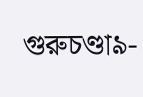গুরুচণ্ডা৯-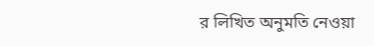র লিখিত অনুমতি নেওয়া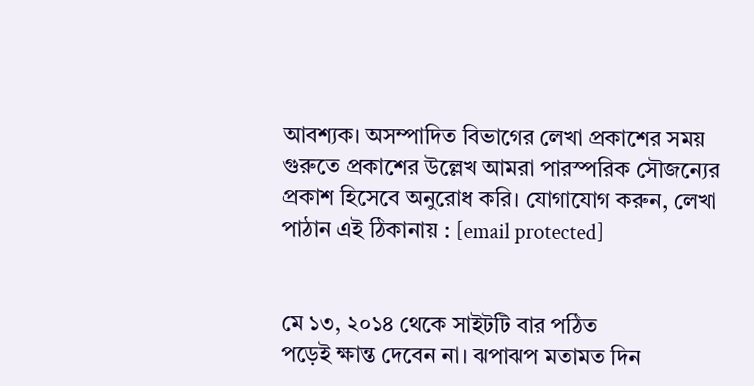আবশ্যক। অসম্পাদিত বিভাগের লেখা প্রকাশের সময় গুরুতে প্রকাশের উল্লেখ আমরা পারস্পরিক সৌজন্যের প্রকাশ হিসেবে অনুরোধ করি। যোগাযোগ করুন, লেখা পাঠান এই ঠিকানায় : [email protected]


মে ১৩, ২০১৪ থেকে সাইটটি বার পঠিত
পড়েই ক্ষান্ত দেবেন না। ঝপাঝপ মতামত দিন